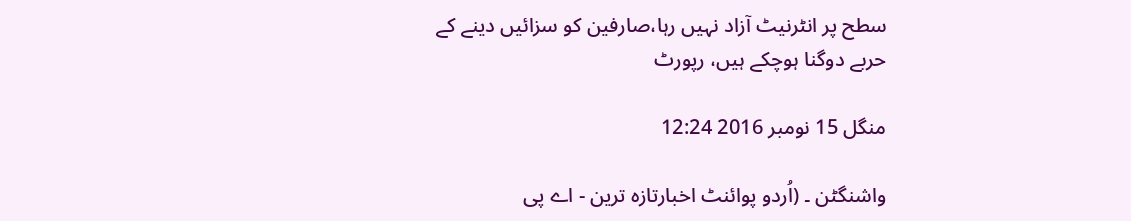سطح پر انٹرنیٹ آزاد نہیں رہا،صارفین کو سزائیں دینے کے حربے دوگنا ہوچکے ہیں، رپورٹ

منگل 15 نومبر 2016 12:24

واشنگٹن ۔ (اُردو پوائنٹ اخبارتازہ ترین - اے پی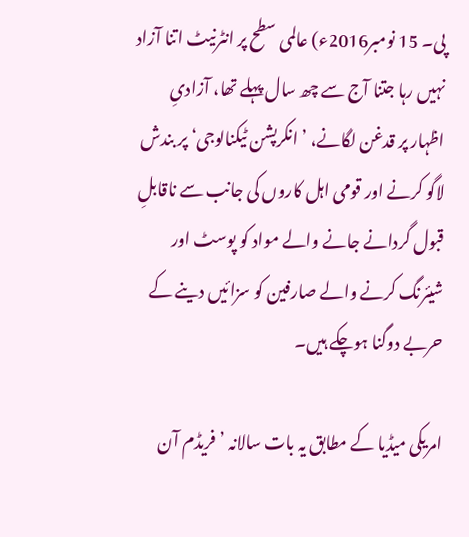پی۔ 15 نومبر2016ء) عالمی سطح پر انٹرنیٹ اتنا آزاد نہیں رہا جتنا آج سے چھ سال پہلے تھا، آزادیِ اظہار پر قدغن لگانے، ’انکرپشن ٹیکنالوجی‘ پر بندش لاگو کرنے اور قومی اہل کاروں کی جانب سے ناقابلِ قبول گردانے جانے والے مواد کو پوسٹ اور شیئرنگ کرنے والے صارفین کو سزائیں دینے کے حربے دوگنا ہوچکے ہیں۔

امریکی میڈیا کے مطابق یہ بات سالانہ ’فریڈم آن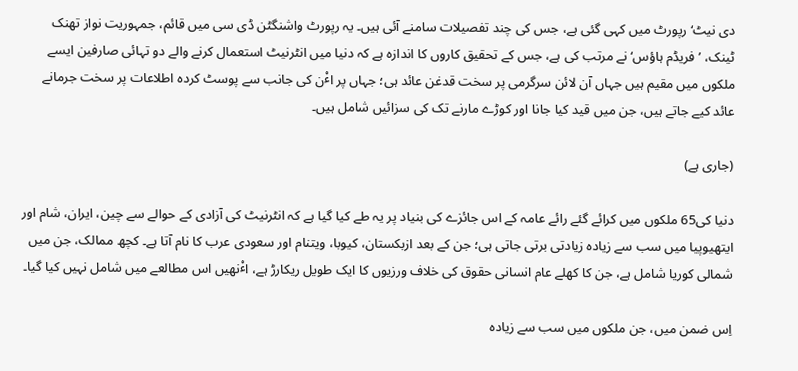دی نیٹ‘ رپورٹ میں کہی گئی ہے، جس کی چند تفصیلات سامنے آئی ہیں۔ یہ رپورٹ واشنگٹن ڈی سی میں قائم، جمہوریت نواز تھنک ٹینک، ’فریڈم ہاؤس‘ نے مرتب کی ہے، جس کے تحقیق کاروں کا اندازہ ہے کہ دنیا میں انٹرنیٹ استعمال کرنے والے دو تہائی صارفین ایسے ملکوں میں مقیم ہیں جہاں آن لائن سرگرمی پر سخت قدغن عائد ہی؛ جہاں پر اٴْن کی جانب سے پوسٹ کردہ اطلاعات پر سخت جرمانے عائد کیے جاتے ہیں، جن میں قید کیا جانا اور کوڑے مارنے تک کی سزائیں شامل ہیں۔

(جاری ہے)

دنیا کی65 ملکوں میں کرائے گئے رائے عامہ کے اس جائزے کی بنیاد پر یہ طے کیا گیا ہے کہ انٹرنیٹ کی آزادی کے حوالے سے چین، ایران، شام اور ایتھیوپیا میں سب سے زیادہ زیادتی برتی جاتی ہی؛ جن کے بعد ازبکستان، کیوبا، ویتنام اور سعودی عرب کا نام آتا ہے۔ کچھ ممالک، جن میں شمالی کوریا شامل ہے، جن کا کھلے عام انسانی حقوق کی خلاف ورزیوں کا ایک طویل ریکارڑ ہے، اٴْنھیں اس مطالعے میں شامل نہیں کیا گیا۔

اِس ضمن میں، جن ملکوں میں سب سے زیادہ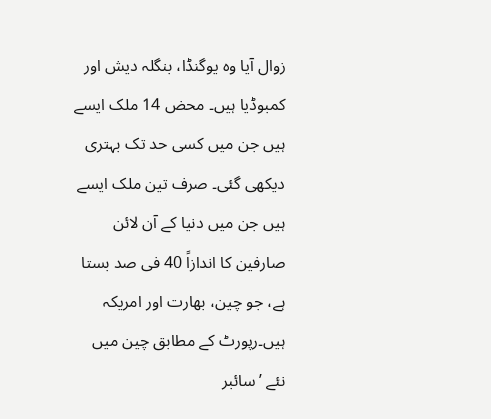زوال آیا وہ یوگنڈا، بنگلہ دیش اور کمبوڈیا ہیں۔ محض 14 ملک ایسے ہیں جن میں کسی حد تک بہتری دیکھی گئی۔ صرف تین ملک ایسے ہیں جن میں دنیا کے آن لائن صارفین کا اندازاً 40 فی صد بستا ہے، جو چین، بھارت اور امریکہ ہیں۔رپورٹ کے مطابق چین میں نئے ’سائبر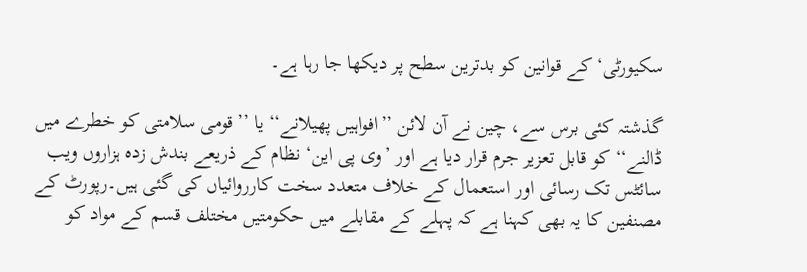سکیورٹی‘ کے قوانین کو بدترین سطح پر دیکھا جا رہا ہے۔

گذشتہ کئی برس سے، چین نے آن لائن ’’افواہیں پھیلانے‘‘ یا ’’قومی سلامتی کو خطرے میں ڈالنے‘‘ کو قابل تعزیر جرم قرار دیا ہے اور ’وی پی این‘ نظام کے ذریعے بندش زدہ ہزاروں ویب سائٹس تک رسائی اور استعمال کے خلاف متعدد سخت کارروائیاں کی گئی ہیں۔رپورٹ کے مصنفین کا یہ بھی کہنا ہے کہ پہلے کے مقابلے میں حکومتیں مختلف قسم کے مواد کو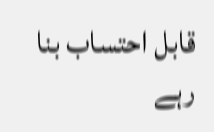قابل احتساب بنا رہے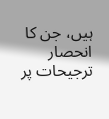ہیں، جن کا انحصار ترجیحات پر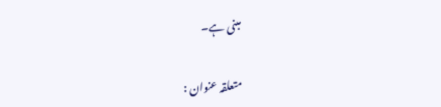مبنی ہے۔

متعلقہ عنوان :